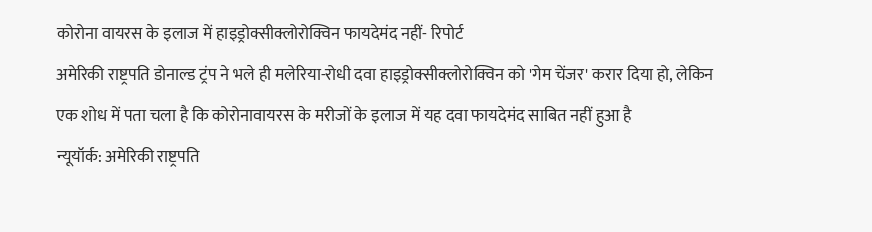कोरोना वायरस के इलाज में हाइड्रोक्सीक्लोरोक्विन फायदेमंद नहीं- रिपोर्ट
अमेरिकी राष्ट्रपति डोनाल्ड ट्रंप ने भले ही मलेरिया-रोधी दवा हाइड्रोक्सीक्लोरोक्विन को 'गेम चेंजर' करार दिया हो, लेकिन एक शोध में पता चला है कि कोरोनावायरस के मरीजों के इलाज में यह दवा फायदेमंद साबित नहीं हुआ है
न्यूयॉर्क: अमेरिकी राष्ट्रपति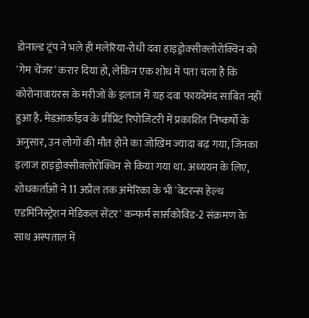डोनाल्ड ट्रंप ने भले ही मलेरिया-रोधी दवा हाइड्रोक्सीक्लोरोक्विन को 'गेम चेंजर' करार दिया हो, लेकिन एक शोध में पता चला है कि कोरोनावायरस के मरीजों के इलाज में यह दवा फायदेमंद साबित नहीं हुआ है. मेडआर्काइव के प्रीप्रिंट रिपोजिटरी में प्रकाशित निष्कर्षो के अनुसार, उन लोगों की मौत होने का जोखिम ज्यादा बढ़ गया, जिनका इलाज हाइड्रोक्सीक्लोरोक्विन से किया गया था. अध्ययन के लिए, शोधकर्ताओं ने 11 अप्रैल तक अमेरिका के भी 'वेटरन्स हेल्थ एडमिनिस्ट्रेशन मेडिकल सेंटर' कन्फर्म सार्सकोविड-2 संक्रमण के साथ अस्पताल में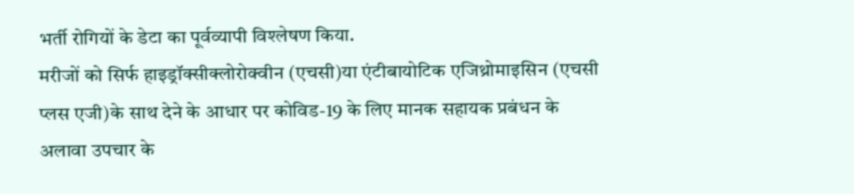भर्ती रोगियों के डेटा का पूर्वव्यापी विश्लेषण किया.
मरीजों को सिर्फ हाइड्रॉक्सीक्लोरोक्वीन (एचसी)या एंटीबायोटिक एजिथ्रोमाइसिन (एचसी प्लस एजी)के साथ देने के आधार पर कोविड-19 के लिए मानक सहायक प्रबंधन के अलावा उपचार के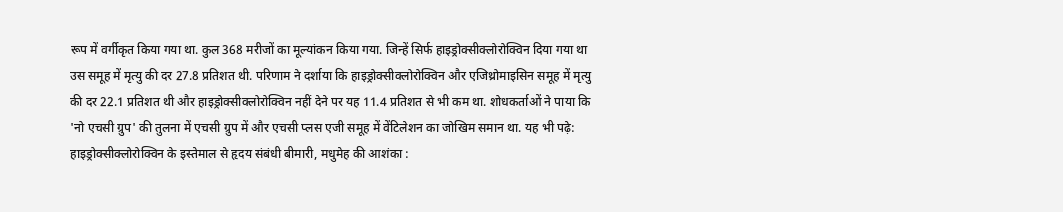रूप में वर्गीकृत किया गया था. कुल 368 मरीजों का मूल्यांकन किया गया. जिन्हें सिर्फ हाइड्रोक्सीक्लोरोक्विन दिया गया था उस समूह में मृत्यु की दर 27.8 प्रतिशत थी. परिणाम ने दर्शाया कि हाइड्रोक्सीक्लोरोक्विन और एजिथ्रोमाइसिन समूह में मृत्यु की दर 22.1 प्रतिशत थी और हाइड्रोक्सीक्लोरोक्विन नहीं देने पर यह 11.4 प्रतिशत से भी कम था. शोधकर्ताओं ने पाया कि 'नो एचसी ग्रुप' की तुलना में एचसी ग्रुप में और एचसी प्लस एजी समूह में वेंटिलेशन का जोखिम समान था. यह भी पढ़े: हाइड्रोक्सीक्लोरोक्विन के इस्तेमाल से हृदय संबंधी बीमारी, मधुमेह की आशंका :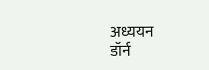अध्ययन
डॉर्न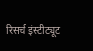रिसर्च इंस्टीट्यूट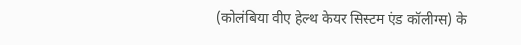(कोलंबिया वीए हेल्थ केयर सिस्टम एंड कॉलीग्स) के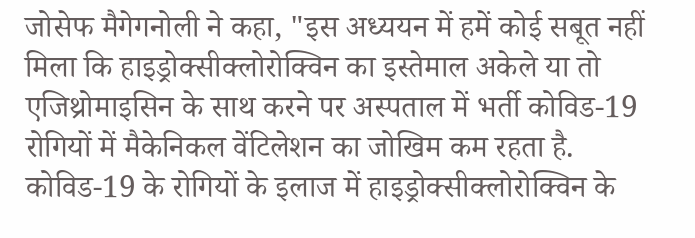जोसेफ मैगेगनोली ने कहा, "इस अध्ययन में हमें कोई सबूत नहीं मिला कि हाइड्रोक्सीक्लोरोक्विन का इस्तेमाल अकेले या तो एजिथ्रोमाइसिन के साथ करने पर अस्पताल में भर्ती कोविड-19 रोगियों में मैकेनिकल वेंटिलेशन का जोखिम कम रहता है.
कोविड-19 के रोगियों के इलाज में हाइड्रोक्सीक्लोरोक्विन के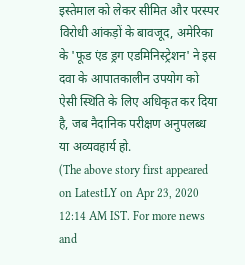इस्तेमाल को लेकर सीमित और परस्पर विरोधी आंकड़ों के बावजूद, अमेरिका के 'फूड एंड ड्रग एडमिनिस्ट्रेशन' ने इस दवा के आपातकालीन उपयोग को ऐसी स्थिति के लिए अधिकृत कर दिया है, जब नैदानिक परीक्षण अनुपलब्ध या अव्यवहार्य हो.
(The above story first appeared on LatestLY on Apr 23, 2020 12:14 AM IST. For more news and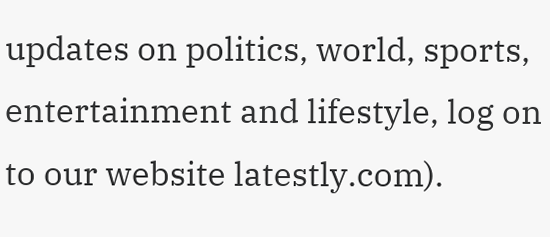updates on politics, world, sports, entertainment and lifestyle, log on to our website latestly.com).